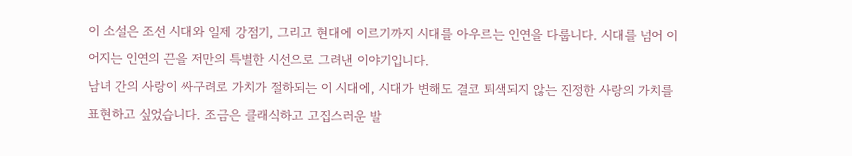이 소설은 조선 시대와 일제 강점기, 그리고 현대에 이르기까지 시대를 아우르는 인연을 다룹니다. 시대를 넘어 이어지는 인연의 끈을 저만의 특별한 시선으로 그려낸 이야기입니다.
남녀 간의 사랑이 싸구려로 가치가 절하되는 이 시대에, 시대가 변해도 결코 퇴색되지 않는 진정한 사랑의 가치를 표현하고 싶었습니다. 조금은 클래식하고 고집스러운 발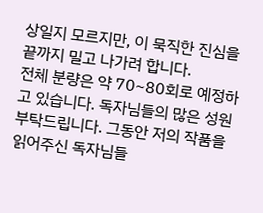상일지 모르지만, 이 묵직한 진심을 끝까지 밀고 나가려 합니다.
전체 분량은 약 70~80회로 예정하고 있습니다. 독자님들의 많은 성원 부탁드립니다. 그동안 저의 작품을 읽어주신 독자님들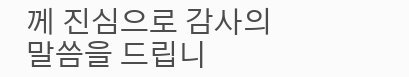께 진심으로 감사의 말씀을 드립니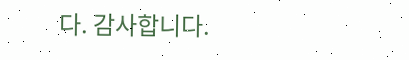다. 감사합니다.